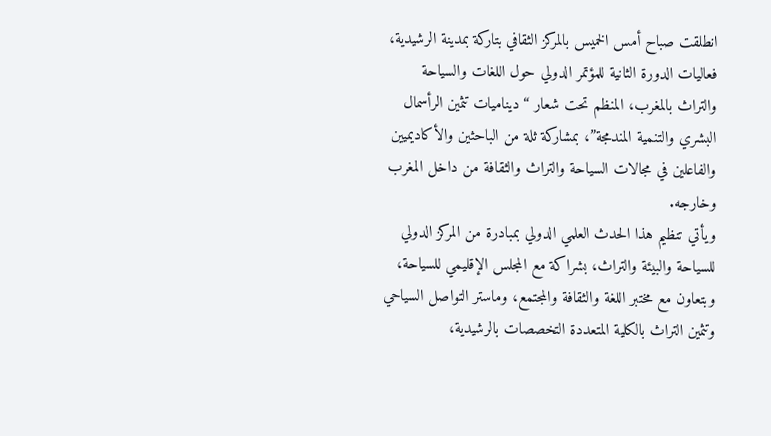انطلقت صباح أمس الخميس بالمركز الثقافي بتاركة بمدينة الرشيدية، فعاليات الدورة الثانية للمؤتمر الدولي حول اللغات والسياحة والتراث بالمغرب، المنظم تحت شعار “ديناميات تثمين الرأسمال البشري والتنمية المندمجة”، بمشاركة ثلة من الباحثين والأكاديميين والفاعلين في مجالات السياحة والتراث والثقافة من داخل المغرب وخارجه.
ويأتي تنظيم هذا الحدث العلمي الدولي بمبادرة من المركز الدولي للسياحة والبيئة والتراث، بشراكة مع المجلس الإقليمي للسياحة، وبتعاون مع مختبر اللغة والثقافة والمجتمع، وماستر التواصل السياحي وتثمين التراث بالكلية المتعددة التخصصات بالرشيدية،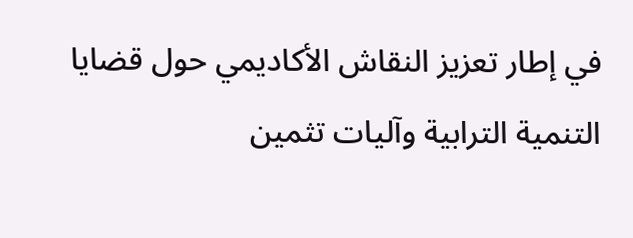في إطار تعزيز النقاش الأكاديمي حول قضايا التنمية الترابية وآليات تثمين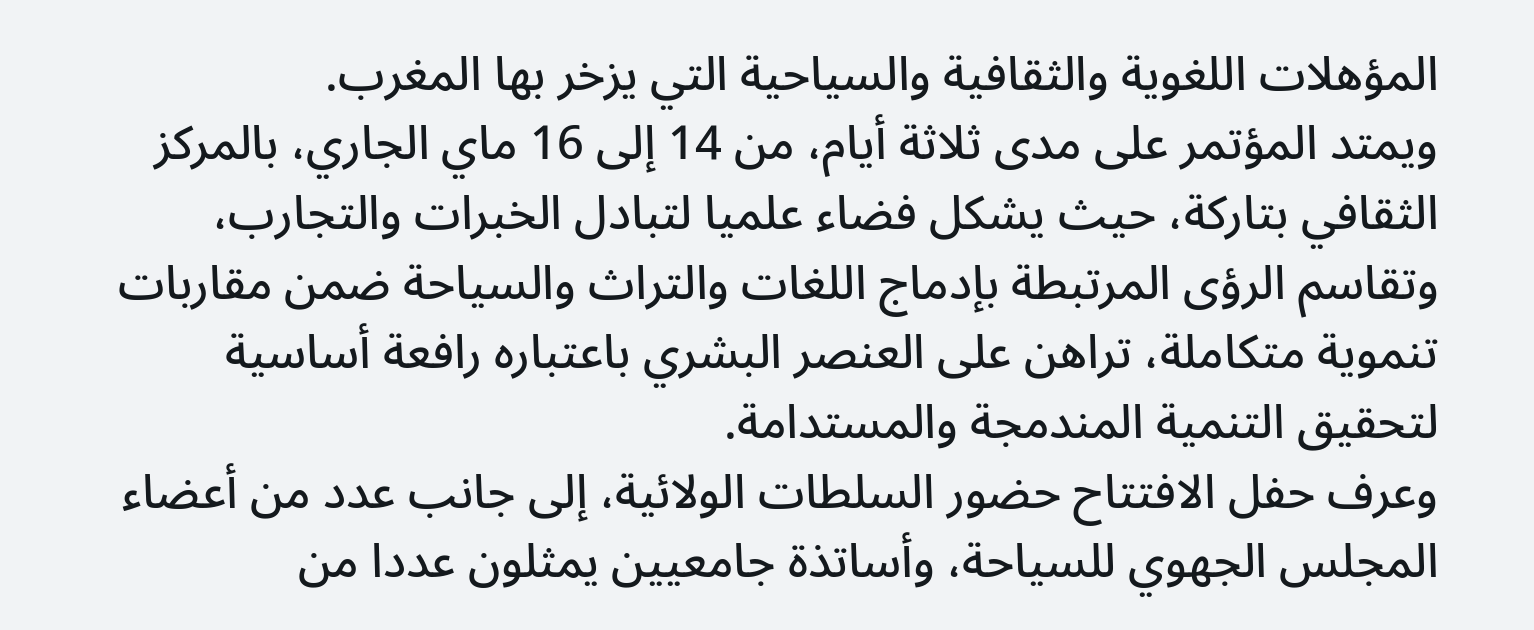المؤهلات اللغوية والثقافية والسياحية التي يزخر بها المغرب.
ويمتد المؤتمر على مدى ثلاثة أيام، من 14 إلى 16 ماي الجاري، بالمركز الثقافي بتاركة، حيث يشكل فضاء علميا لتبادل الخبرات والتجارب، وتقاسم الرؤى المرتبطة بإدماج اللغات والتراث والسياحة ضمن مقاربات تنموية متكاملة، تراهن على العنصر البشري باعتباره رافعة أساسية لتحقيق التنمية المندمجة والمستدامة.
وعرف حفل الافتتاح حضور السلطات الولائية، إلى جانب عدد من أعضاء المجلس الجهوي للسياحة، وأساتذة جامعيين يمثلون عددا من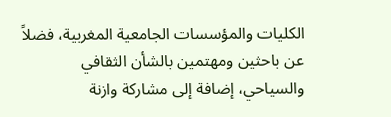الكليات والمؤسسات الجامعية المغربية، فضلاً عن باحثين ومهتمين بالشأن الثقافي والسياحي، إضافة إلى مشاركة وازنة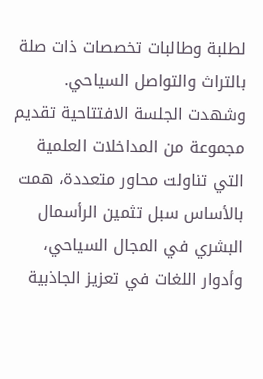لطلبة وطالبات تخصصات ذات صلة بالتراث والتواصل السياحي.
وشهدت الجلسة الافتتاحية تقديم مجموعة من المداخلات العلمية التي تناولت محاور متعددة، همت بالأساس سبل تثمين الرأسمال البشري في المجال السياحي، وأدوار اللغات في تعزيز الجاذبية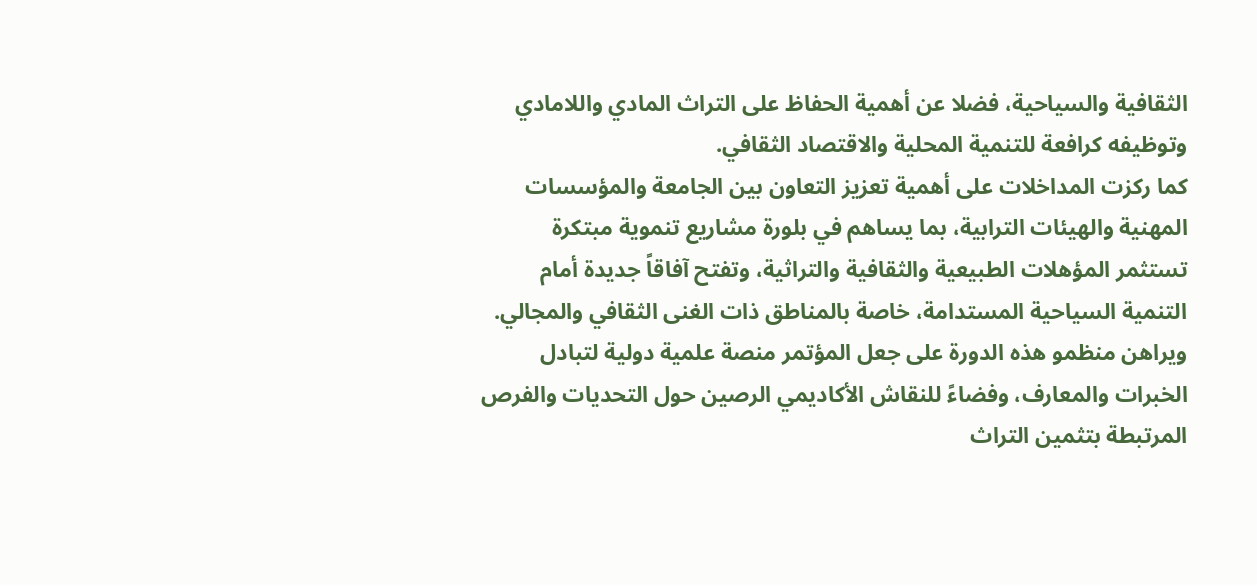الثقافية والسياحية، فضلا عن أهمية الحفاظ على التراث المادي واللامادي وتوظيفه كرافعة للتنمية المحلية والاقتصاد الثقافي.
كما ركزت المداخلات على أهمية تعزيز التعاون بين الجامعة والمؤسسات المهنية والهيئات الترابية، بما يساهم في بلورة مشاريع تنموية مبتكرة تستثمر المؤهلات الطبيعية والثقافية والتراثية، وتفتح آفاقاً جديدة أمام التنمية السياحية المستدامة، خاصة بالمناطق ذات الغنى الثقافي والمجالي.
ويراهن منظمو هذه الدورة على جعل المؤتمر منصة علمية دولية لتبادل الخبرات والمعارف، وفضاءً للنقاش الأكاديمي الرصين حول التحديات والفرص المرتبطة بتثمين التراث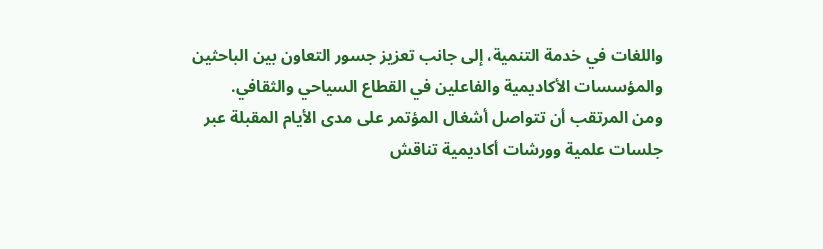واللغات في خدمة التنمية، إلى جانب تعزيز جسور التعاون بين الباحثين والمؤسسات الأكاديمية والفاعلين في القطاع السياحي والثقافي.
ومن المرتقب أن تتواصل أشغال المؤتمر على مدى الأيام المقبلة عبر جلسات علمية وورشات أكاديمية تناقش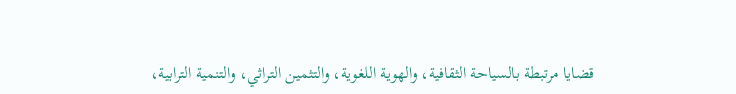قضايا مرتبطة بالسياحة الثقافية، والهوية اللغوية، والتثمين التراثي، والتنمية الترابية،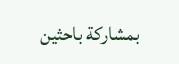بمشاركة باحثين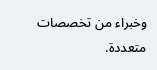وخبراء من تخصصات متعددة.